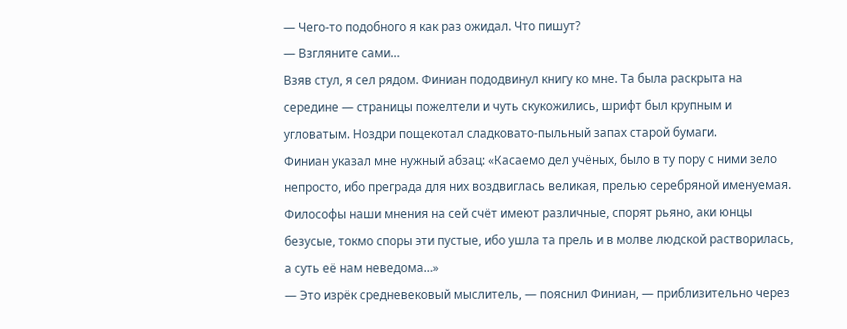— Чего-то подобного я как раз ожидал. Что пишут?
— Взгляните сами…
Взяв стул, я сел рядом. Финиан пододвинул книгу ко мне. Та была раскрыта на середине — страницы пожелтели и чуть скукожились, шрифт был крупным и угловатым. Ноздри пощекотал сладковато-пыльный запах старой бумаги.
Финиан указал мне нужный абзац: «Касаемо дел учёных, было в ту пору с ними зело непросто, ибо преграда для них воздвиглась великая, прелью серебряной именуемая. Философы наши мнения на сей счёт имеют различные, спорят рьяно, аки юнцы безусые, токмо споры эти пустые, ибо ушла та прель и в молве людской растворилась, а суть её нам неведома…»
— Это изрёк средневековый мыслитель, — пояснил Финиан, — приблизительно через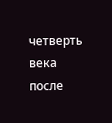четверть века после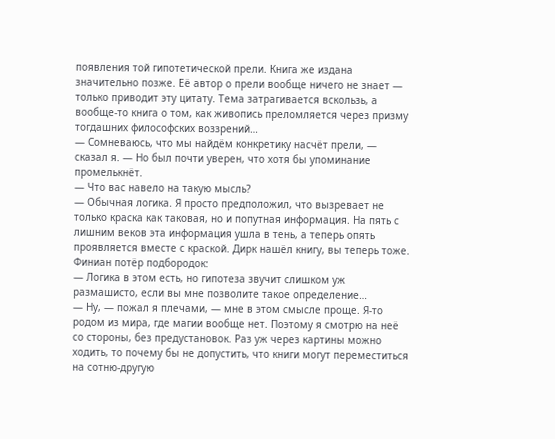появления той гипотетической прели. Книга же издана значительно позже. Её автор о прели вообще ничего не знает — только приводит эту цитату. Тема затрагивается вскользь, а вообще-то книга о том, как живопись преломляется через призму тогдашних философских воззрений…
— Сомневаюсь, что мы найдём конкретику насчёт прели, — сказал я. — Но был почти уверен, что хотя бы упоминание промелькнёт.
— Что вас навело на такую мысль?
— Обычная логика. Я просто предположил, что вызревает не только краска как таковая, но и попутная информация. На пять с лишним веков эта информация ушла в тень, а теперь опять проявляется вместе с краской. Дирк нашёл книгу, вы теперь тоже.
Финиан потёр подбородок:
— Логика в этом есть, но гипотеза звучит слишком уж размашисто, если вы мне позволите такое определение…
— Ну, — пожал я плечами, — мне в этом смысле проще. Я-то родом из мира, где магии вообще нет. Поэтому я смотрю на неё со стороны, без предустановок. Раз уж через картины можно ходить, то почему бы не допустить, что книги могут переместиться на сотню-другую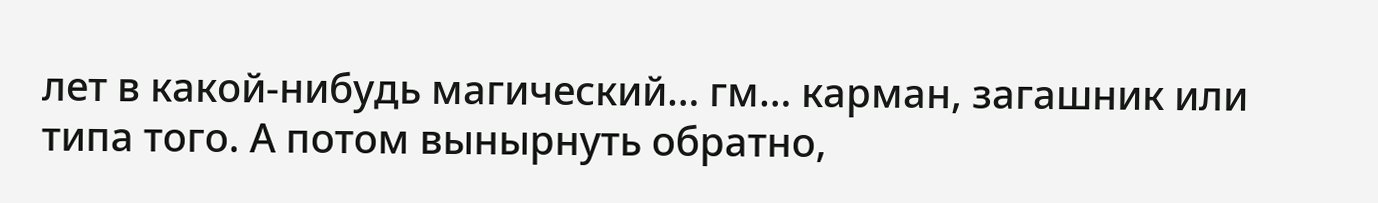лет в какой-нибудь магический… гм… карман, загашник или типа того. А потом вынырнуть обратно,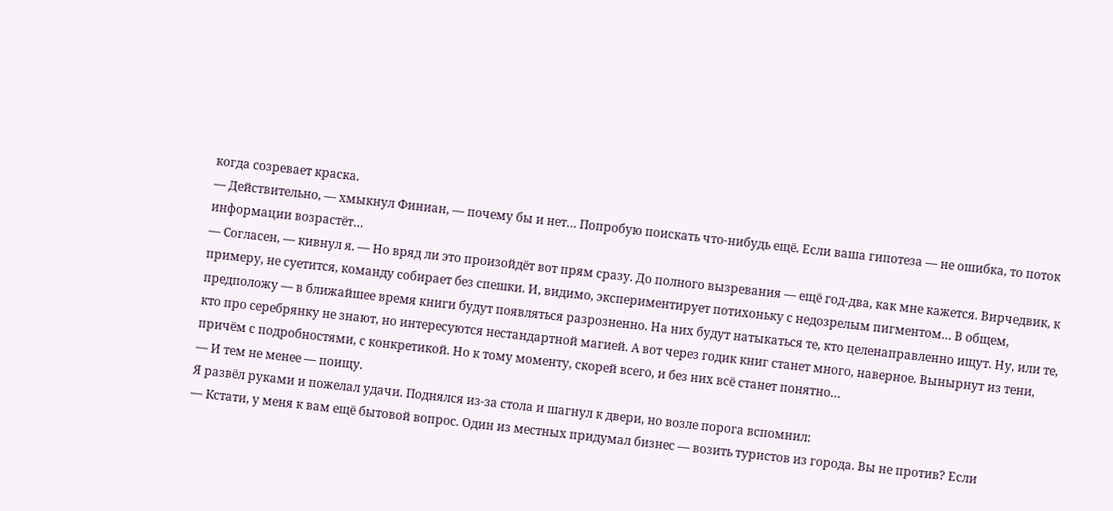когда созревает краска.
— Действительно, — хмыкнул Финиан, — почему бы и нет… Попробую поискать что-нибудь ещё. Если ваша гипотеза — не ошибка, то поток информации возрастёт…
— Согласен, — кивнул я. — Но вряд ли это произойдёт вот прям сразу. До полного вызревания — ещё год-два, как мне кажется. Вирчедвик, к примеру, не суетится, команду собирает без спешки. И, видимо, экспериментирует потихоньку с недозрелым пигментом… В общем, предположу — в ближайшее время книги будут появляться разрозненно. На них будут натыкаться те, кто целенаправленно ищут. Ну, или те, кто про серебрянку не знают, но интересуются нестандартной магией. А вот через годик книг станет много, наверное. Вынырнут из тени, причём с подробностями, с конкретикой. Но к тому моменту, скорей всего, и без них всё станет понятно…
— И тем не менее — поищу.
Я развёл руками и пожелал удачи. Поднялся из-за стола и шагнул к двери, но возле порога вспомнил:
— Кстати, у меня к вам ещё бытовой вопрос. Один из местных придумал бизнес — возить туристов из города. Вы не против? Если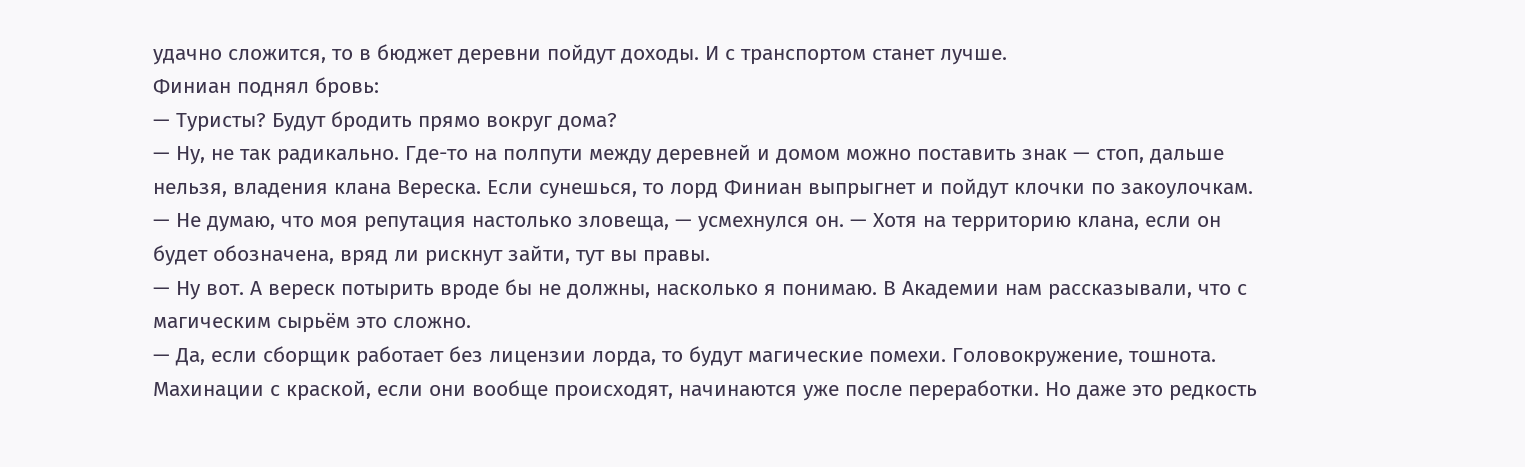удачно сложится, то в бюджет деревни пойдут доходы. И с транспортом станет лучше.
Финиан поднял бровь:
— Туристы? Будут бродить прямо вокруг дома?
— Ну, не так радикально. Где-то на полпути между деревней и домом можно поставить знак — стоп, дальше нельзя, владения клана Вереска. Если сунешься, то лорд Финиан выпрыгнет и пойдут клочки по закоулочкам.
— Не думаю, что моя репутация настолько зловеща, — усмехнулся он. — Хотя на территорию клана, если он будет обозначена, вряд ли рискнут зайти, тут вы правы.
— Ну вот. А вереск потырить вроде бы не должны, насколько я понимаю. В Академии нам рассказывали, что с магическим сырьём это сложно.
— Да, если сборщик работает без лицензии лорда, то будут магические помехи. Головокружение, тошнота. Махинации с краской, если они вообще происходят, начинаются уже после переработки. Но даже это редкость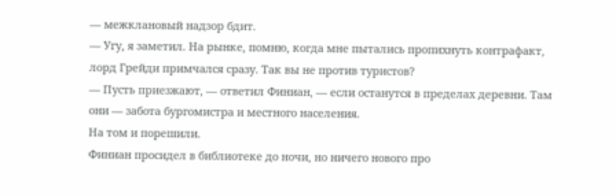— межклановый надзор бдит.
— Угу, я заметил. На рынке, помню, когда мне пытались пропихнуть контрафакт, лорд Грейди примчался сразу. Так вы не против туристов?
— Пусть приезжают, — ответил Финиан, — если останутся в пределах деревни. Там они — забота бургомистра и местного населения.
На том и порешили.
Финиан просидел в библиотеке до ночи, но ничего нового про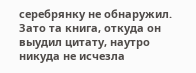серебрянку не обнаружил. Зато та книга, откуда он выудил цитату, наутро никуда не исчезла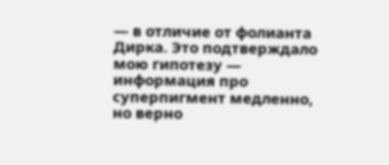— в отличие от фолианта Дирка. Это подтверждало мою гипотезу — информация про суперпигмент медленно, но верно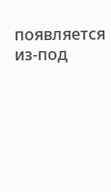появляется из-под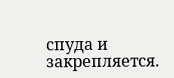спуда и закрепляется.